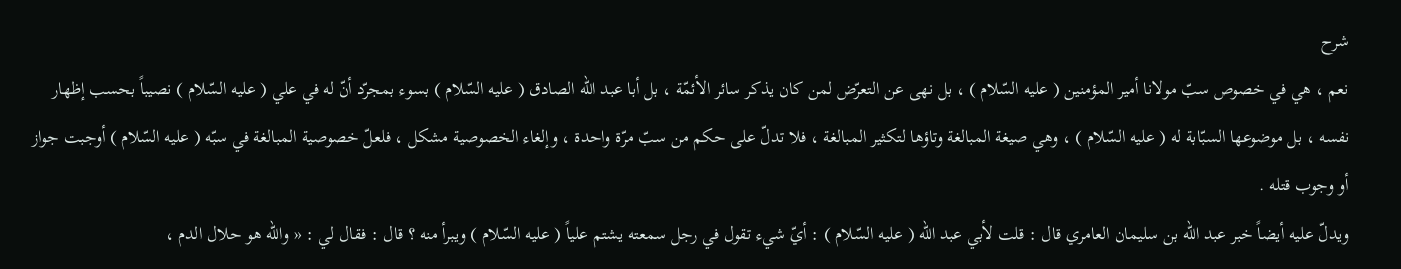شرح
نعم ، هي في خصوص سبّ مولانا أمير المؤمنين ( عليه السّلام ) ، بل نهى عن التعرّض لمن كان يذكر سائر الأئمّة ، بل أبا عبد الله الصادق ( عليه السّلام ) بسوء بمجرّد أنّ له في علي ( عليه السّلام ) نصيباً بحسب إظهار نفسه ، بل موضوعها السبّابة له ( عليه السّلام ) ، وهي صيغة المبالغة وتاؤها لتكثير المبالغة ، فلا تدلّ على حكم من سبّ مرّة واحدة ، وإلغاء الخصوصية مشكل ، فلعلّ خصوصية المبالغة في سبّه ( عليه السّلام ) أوجبت جواز أو وجوب قتله .
ويدلّ عليه أيضاً خبر عبد الله بن سليمان العامري قال : قلت لأبي عبد الله ( عليه السّلام ) : أيّ شيء تقول في رجل سمعته يشتم علياً ( عليه السّلام ) ويبرأ منه ؟ قال : فقال لي : « والله هو حلال الدم ،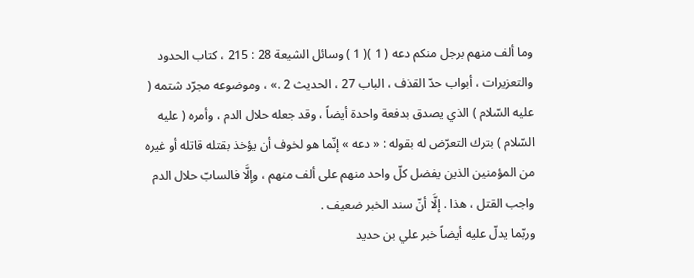وما ألف منهم برجل منكم دعه ( 1 )( 1 ) وسائل الشيعة 28 : 215 ، كتاب الحدود والتعزيرات ، أبواب حدّ القذف ، الباب 27 ، الحديث 2 .» ، وموضوعه مجرّد شتمه ( عليه السّلام ) الذي يصدق بدفعة واحدة أيضاً ، وقد جعله حلال الدم ، وأمره ( عليه السّلام ) بترك التعرّض له بقوله : « دعه » إنّما هو لخوف أن يؤخذ بقتله قاتله أو غيره من المؤمنين الذين يفضل كلّ واحد منهم على ألف منهم ، وإلَّا فالسابّ حلال الدم واجب القتل ، هذا . إلَّا أنّ سند الخبر ضعيف .
وربّما يدلّ عليه أيضاً خبر علي بن حديد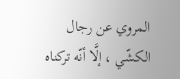المروي عن رجال الكشّي ، إلَّا أنّه تركناه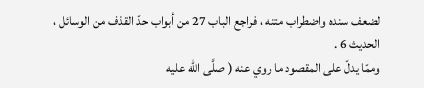لضعف سنده واضطراب متنه ، فراجع الباب 27 من أبواب حدّ القذف من الوسائل ، الحديث 6 .
وممّا يدلّ على المقصود ما روي عنه ( صلَّى الله عليه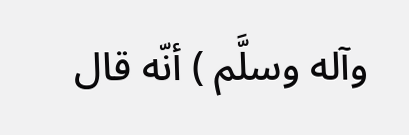وآله وسلَّم ) أنّه قال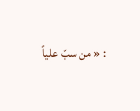: « من سبّ علياً